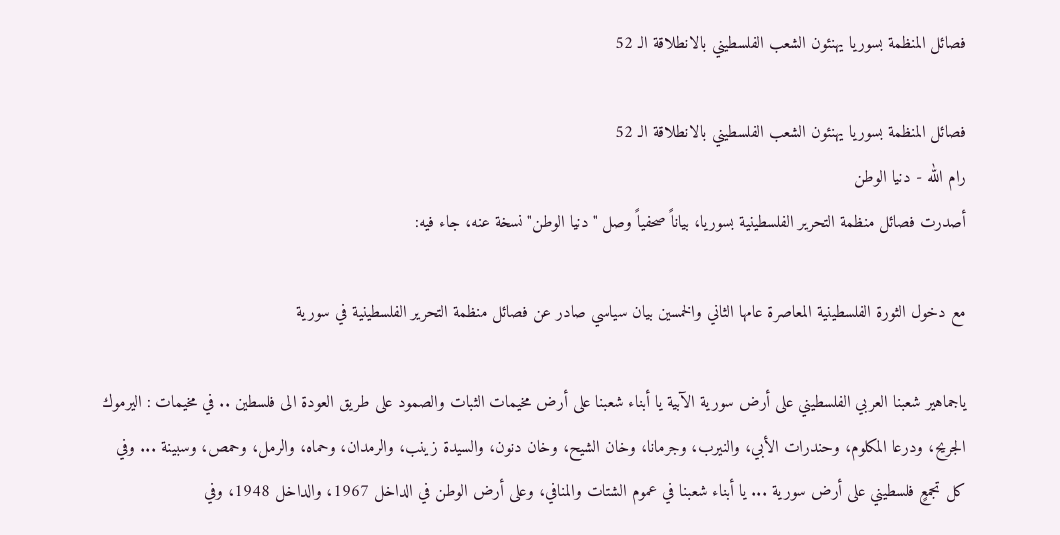فصائل المنظمة بسوريا يهنئون الشعب الفلسطيني بالانطلاقة الـ 52

فصائل المنظمة بسوريا يهنئون الشعب الفلسطيني بالانطلاقة الـ 52
رام الله - دنيا الوطن
أصدرت فصائل منظمة التحرير الفلسطينية بسوريا، بياناً صحفياً وصل "دنيا الوطن" نسخة عنه، جاء فيه:

مع دخول الثورة الفلسطينية المعاصرة عامها الثاني والخمسين بيان سياسي صادر عن فصائل منظمة التحرير الفلسطينية في سورية

ياجماهير شعبنا العربي الفلسطيني على أرض سورية الآبية يا أبناء شعبنا على أرض مخيمات الثبات والصمود على طريق العودة الى فلسطين .. في مخيمات : اليرموك الجريح، ودرعا المكلوم، وحندرات الأبي، والنيرب، وجرمانا، وخان الشيح، وخان دنون، والسيدة زينب، والرمدان، وحماه، والرمل، وحمص، وسبينة ... وفي كل تجمعٍ فلسطيني على أرض سورية ... يا أبناء شعبنا في عموم الشتات والمنافي، وعلى أرض الوطن في الداخل 1967، والداخل 1948، وفي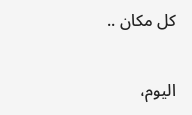كل مكان ..

اليوم،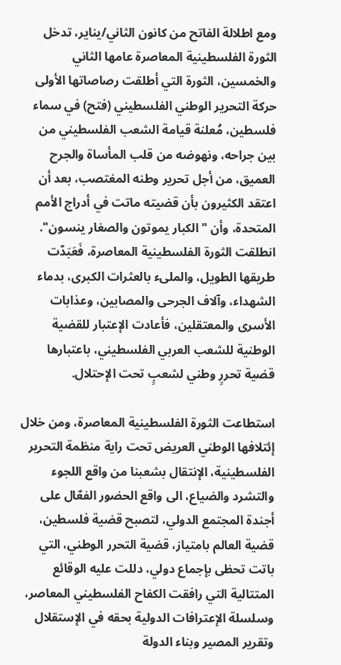ومع اطلالة الفاتح من كانون الثاني/يناير، تدخل الثورة الفلسطينية المعاصرة عامها الثاني والخمسين، الثورة التي أطلقت رصاصاتها الأولى حركة التحرير الوطني الفلسطيني (فتح) في سماء فلسطين، مُعلنة قيامة الشعب الفلسطيني من بين جراحه، ونهوضه من قلب المأساة والجرح العميق، من أجل تحرير وطنه المغتصب، بعد أن اعتقد الكثيرون بأن قضيته ماتت في أدراج الأمم المتحدة، وأن "الكبار يموتون والصغار ينسون". انطلقت الثورة الفلسطينية المعاصرة، فَعَبَدّت طريقها الطويل، والملىء بالعثرات الكبرى، بدماء الشهداء، وآلاف الجرحى والمصابين، وعذابات الأسرى والمعتقلين، فأعادت الإعتبار للقضية الوطنية للشعب العربي الفلسطيني، باعتبارها قضية تحررٍ وطني لشعبٍ تحت الإحتلال.

استطاعت الثورة الفلسطينية المعاصرة، ومن خلال إئتلافها الوطني العريض تحت راية منظمة التحرير الفلسطينية، الإنتقال بشعبنا من واقع اللجوء والتشرد والضياع، الى واقع الحضور الفعّال على أجندة المجتمع الدولي، لتصبح قضية فلسطين، قضية العالم بامتياز، قضية التحرر الوطني، التي باتت تحظى بإجماع دولي، دللت عليه الوقائع المتتالية التي رافقت الكفاح الفلسطيني المعاصر، وسلسلة الإعترافات الدولية بحقه في الإستقلال وتقرير المصير وبناء الدولة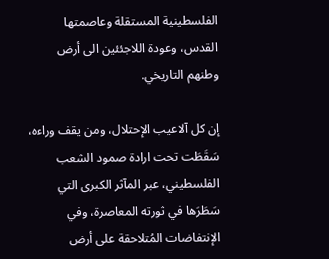الفلسطينية المستقلة وعاصمتها القدس، وعودة اللاجئئين الى أرض وطنهم التاريخي.

إن كل آلاعيب الإحتلال، ومن يقف وراءه، سَقَطَت تحت ارادة صمود الشعب الفلسطيني، عبر المآثر الكبرى التي سَطَرَها في ثورته المعاصرة، وفي الإنتفاضات المُتلاحقة على أرض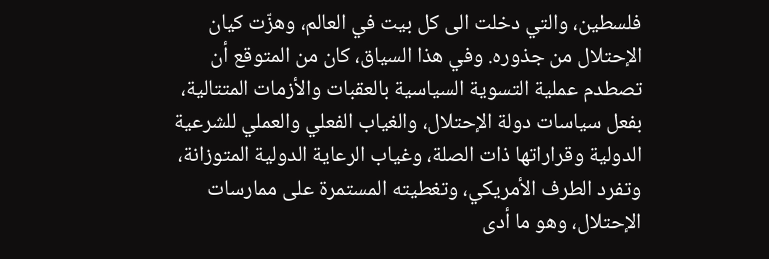فلسطين، والتي دخلت الى كل بيت في العالم، وهزّت كيان الإحتلال من جذوره. وفي هذا السياق، كان من المتوقع أن تصطدم عملية التسوية السياسية بالعقبات والأزمات المتتالية، بفعل سياسات دولة الإحتلال، والغياب الفعلي والعملي للشرعية الدولية وقراراتها ذات الصلة، وغياب الرعاية الدولية المتوزانة، وتفرد الطرف الأمريكي، وتغطيته المستمرة على ممارسات الإحتلال، وهو ما أدى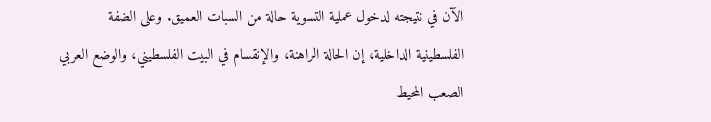الآن في نتيجته لدخول عملية التسوية حالة من السبات العميق. وعلى الضفة الفلسطينية الداخلية، إن الحالة الراهنة، والإنقسام في البيت الفلسطيني، والوضع العربي الصعب المحيط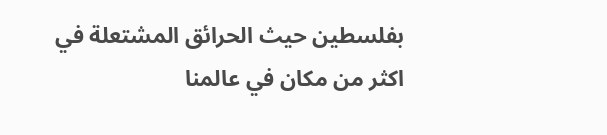بفلسطين حيث الحرائق المشتعلة في اكثر من مكان في عالمنا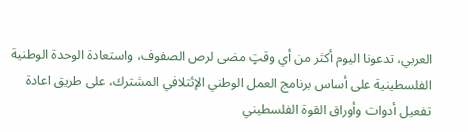العربي، تدعونا اليوم أكثر من أي وقتٍ مضى لرص الصفوف، واستعادة الوحدة الوطنية الفلسطينية على أساس برنامج العمل الوطني الإئتلافي المشترك، على طريق اعادة تفعيل أدوات وأوراق القوة الفلسطيني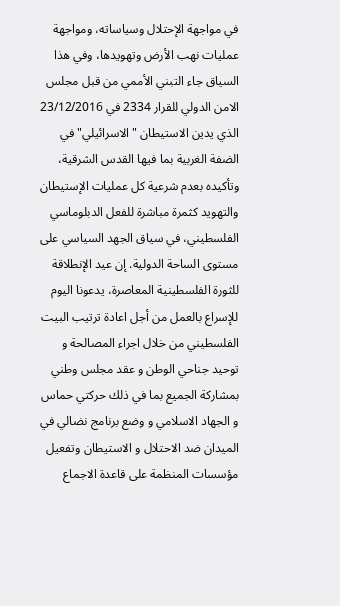في مواجهة الإحتلال وسياساته، ومواجهة عمليات نهب الأرض وتهويدها، وفي هذا السياق جاء التبني الأممي من قبل مجلس الامن الدولي للقرار 2334 في 23/12/2016 الذي يدين الاستيطان "الاسرائيلي" في الضفة الغربية بما فيها القدس الشرقية، وتأكيده بعدم شرعية كل عمليات الإستيطان والتهويد كثمرة مباشرة للفعل الدبلوماسي الفلسطيني، في سياق الجهد السياسي على مستوى الساحة الدولية. إن عيد الإنطلاقة للثورة الفلسطينية المعاصرة، يدعونا اليوم للإسراع بالعمل من أجل اعادة ترتيب البيت الفلسطيني من خلال اجراء المصالحة و توحيد جناحي الوطن و عقد مجلس وطني بمشاركة الجميع بما في ذلك حركتي حماس و الجهاد الاسلامي و وضع برنامج نضالي في الميدان ضد الاحتلال و الاستيطان وتفعيل مؤسسات المنظمة على قاعدة الاجماع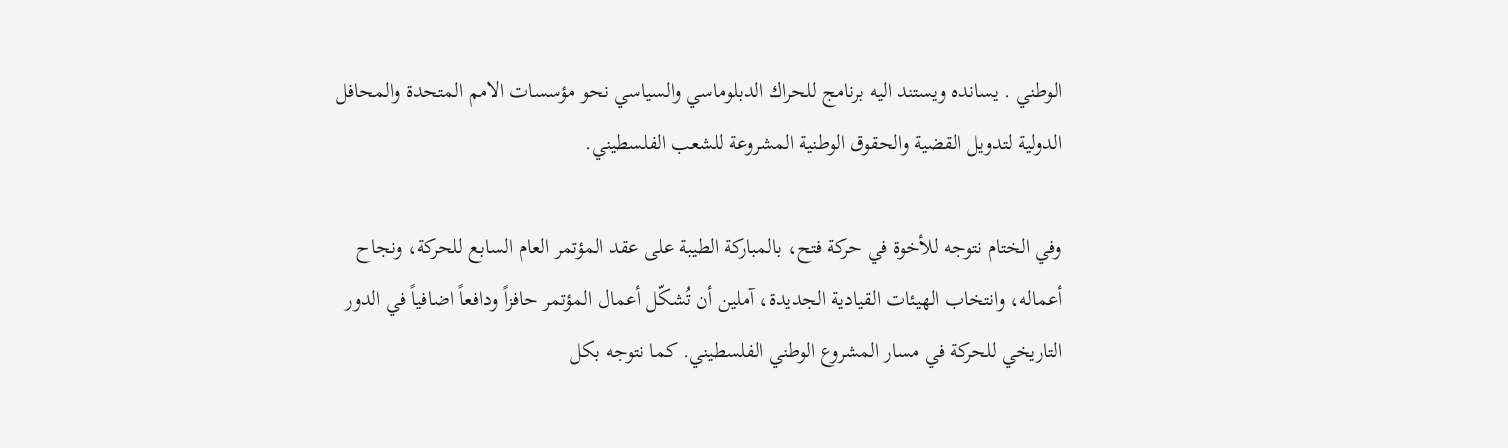الوطني . يسانده ويستند اليه برنامج للحراك الدبلوماسي والسياسي نحو مؤسسات الامم المتحدة والمحافل الدولية لتدويل القضية والحقوق الوطنية المشروعة للشعب الفلسطيني.

وفي الختام نتوجه للأخوة في حركة فتح، بالمباركة الطيبة على عقد المؤتمر العام السابع للحركة، ونجاح أعماله، وانتخاب الهيئات القيادية الجديدة، آملين أن تُشكّل أعمال المؤتمر حافزاً ودافعاً اضافياً في الدور التاريخي للحركة في مسار المشروع الوطني الفلسطيني. كما نتوجه بكل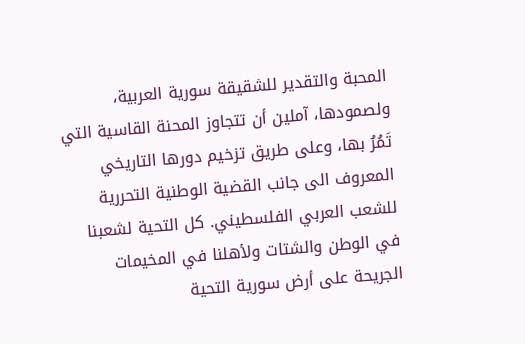المحبة والتقدير للشقيقة سورية العربية، ولصمودها، آملين أن تتجاوز المحنة القاسية التي تَمُرُ بها، وعلى طريق تزخيم دورها التاريخي المعروف الى جانب القضية الوطنية التحررية للشعب العربي الفلسطيني. كل التحية لشعبنا في الوطن والشتات ولأهلنا في المخيمات الجريحة على أرض سورية التحية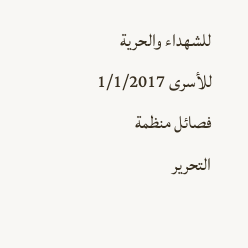للشهداء والحرية للأسرى 1/1/2017 فصائل منظمة التحرير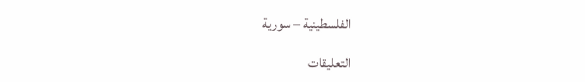الفلسطينية – سورية

التعليقات